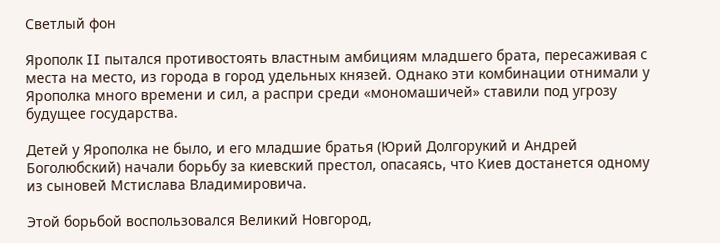Светлый фон

Ярополк II пытался противостоять властным амбициям младшего брата, пересаживая с места на место, из города в город удельных князей. Однако эти комбинации отнимали у Ярополка много времени и сил, а распри среди «мономашичей» ставили под угрозу будущее государства.

Детей у Ярополка не было, и его младшие братья (Юрий Долгорукий и Андрей Боголюбский) начали борьбу за киевский престол, опасаясь, что Киев достанется одному из сыновей Мстислава Владимировича.

Этой борьбой воспользовался Великий Новгород,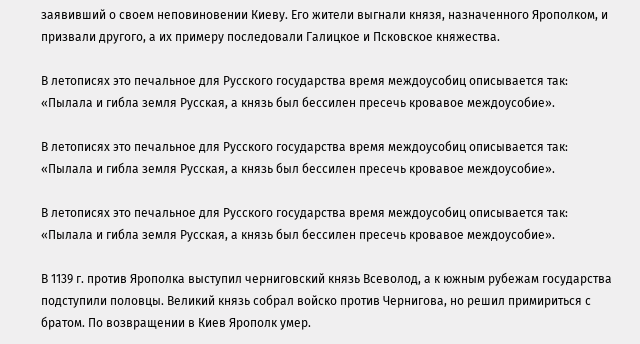заявивший о своем неповиновении Киеву. Его жители выгнали князя, назначенного Ярополком, и призвали другого, а их примеру последовали Галицкое и Псковское княжества.

В летописях это печальное для Русского государства время междоусобиц описывается так: «Пылала и гибла земля Русская, а князь был бессилен пресечь кровавое междоусобие».

В летописях это печальное для Русского государства время междоусобиц описывается так: «Пылала и гибла земля Русская, а князь был бессилен пресечь кровавое междоусобие».

В летописях это печальное для Русского государства время междоусобиц описывается так: «Пылала и гибла земля Русская, а князь был бессилен пресечь кровавое междоусобие».

В 1139 г. против Ярополка выступил черниговский князь Всеволод, а к южным рубежам государства подступили половцы. Великий князь собрал войско против Чернигова, но решил примириться с братом. По возвращении в Киев Ярополк умер.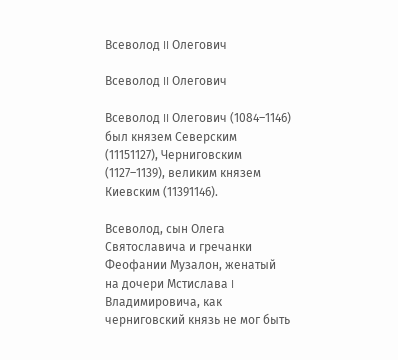Всеволод II Олегович

Всеволод II Олегович

Всеволод II Олегович (1084–1146) был князем Северским (11151127), Черниговским (1127–1139), великим князем Киевским (11391146).

Всеволод, сын Олега Святославича и гречанки Феофании Музалон, женатый на дочери Мстислава I Владимировича, как черниговский князь не мог быть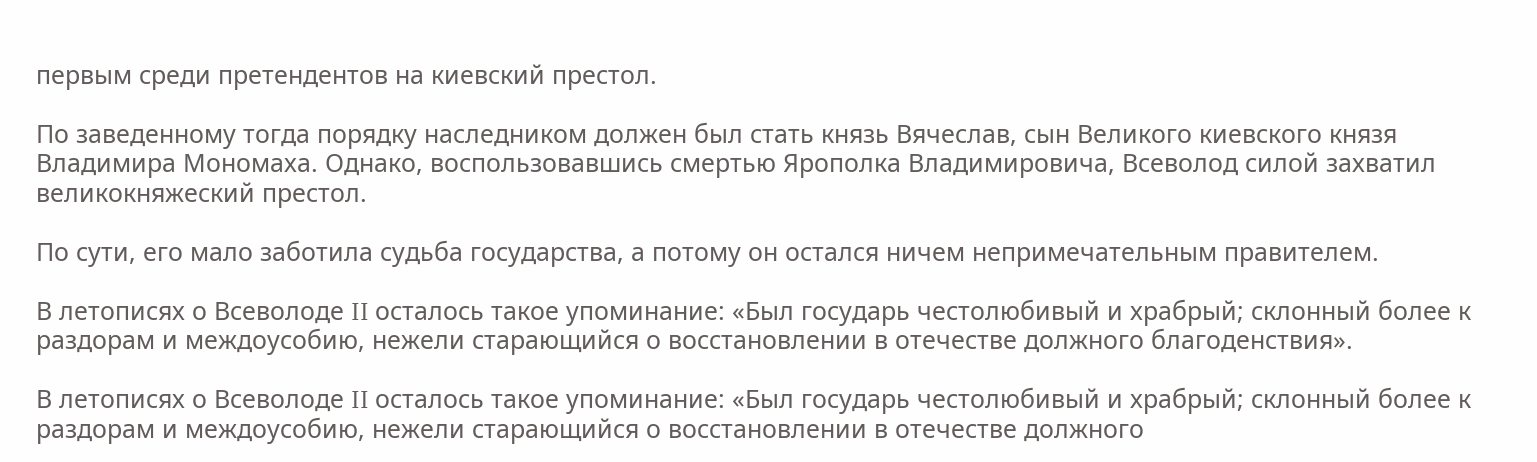первым среди претендентов на киевский престол.

По заведенному тогда порядку наследником должен был стать князь Вячеслав, сын Великого киевского князя Владимира Мономаха. Однако, воспользовавшись смертью Ярополка Владимировича, Всеволод силой захватил великокняжеский престол.

По сути, его мало заботила судьба государства, а потому он остался ничем непримечательным правителем.

В летописях о Всеволоде II осталось такое упоминание: «Был государь честолюбивый и храбрый; склонный более к раздорам и междоусобию, нежели старающийся о восстановлении в отечестве должного благоденствия».

В летописях о Всеволоде II осталось такое упоминание: «Был государь честолюбивый и храбрый; склонный более к раздорам и междоусобию, нежели старающийся о восстановлении в отечестве должного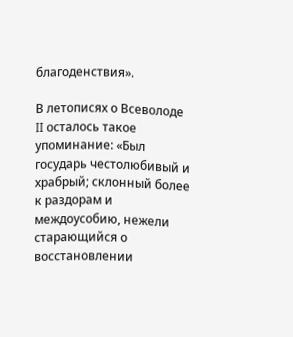благоденствия».

В летописях о Всеволоде II осталось такое упоминание: «Был государь честолюбивый и храбрый; склонный более к раздорам и междоусобию, нежели старающийся о восстановлении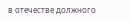в отечестве должного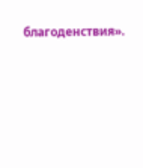благоденствия».